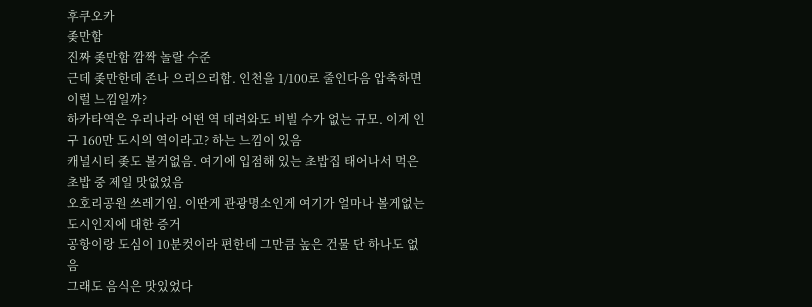후쿠오카
좆만함
진짜 좆만함 깜짝 놀랄 수준
근데 좆만한데 존나 으리으리함. 인천을 1/100로 줄인다음 압축하면 이럴 느낌일까?
하카타역은 우리나라 어떤 역 데려와도 비빌 수가 없는 규모. 이게 인구 160만 도시의 역이라고? 하는 느낌이 있음
캐널시티 좆도 볼거없음. 여기에 입점해 있는 초밥집 태어나서 먹은 초밥 중 제일 맛없었음
오호리공원 쓰레기임. 이딴게 관광명소인게 여기가 얼마나 볼게없는 도시인지에 대한 증거
공항이랑 도심이 10분컷이라 편한데 그만큼 높은 건물 단 하나도 없음
그래도 음식은 맛있었다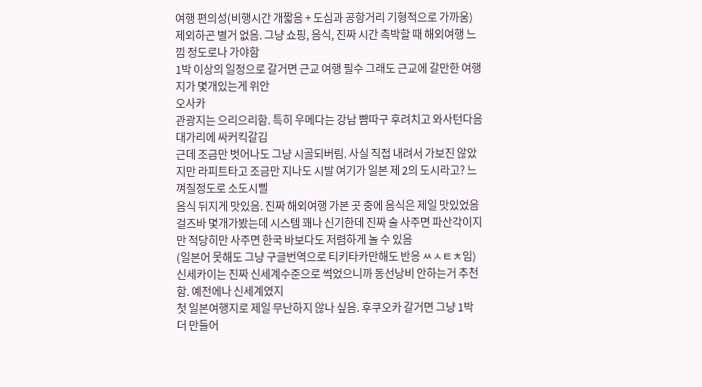여행 편의성(비행시간 개짧음 + 도심과 공항거리 기형적으로 가까움) 제외하곤 별거 없음. 그냥 쇼핑, 음식, 진짜 시간 촉박할 때 해외여행 느낌 정도로나 가야함
1박 이상의 일정으로 갈거면 근교 여행 필수 그래도 근교에 갈만한 여행지가 몇개있는게 위안
오사카
관광지는 으리으리함. 특히 우메다는 강남 뺨따구 후려치고 와사턴다음 대가리에 싸커킥갈김
근데 조금만 벗어나도 그냥 시골되버림. 사실 직접 내려서 가보진 않았지만 라피트타고 조금만 지나도 시발 여기가 일본 제 2의 도시라고? 느껴질정도로 소도시삘
음식 뒤지게 맛있음. 진짜 해외여행 가본 곳 중에 음식은 제일 맛있었음
걸즈바 몇개가봤는데 시스템 꽤나 신기한데 진짜 술 사주면 파산각이지만 적당히만 사주면 한국 바보다도 저렴하게 놀 수 있음
(일본어 못해도 그냥 구글번역으로 티키타카만해도 반응 ㅆㅅㅌㅊ임)
신세카이는 진짜 신세계수준으로 썩었으니까 동선낭비 안하는거 추천함. 예전에나 신세계였지
첫 일본여행지로 제일 무난하지 않나 싶음. 후쿠오카 갈거면 그냥 1박 더 만들어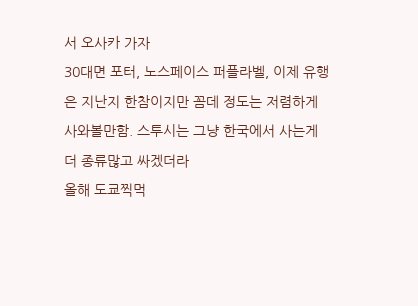서 오사카 가자
30대면 포터, 노스페이스 퍼플라벨, 이제 유행은 지난지 한참이지만 꼼데 정도는 저렴하게 사와볼만함. 스투시는 그냥 한국에서 사는게 더 종류많고 싸겠더라
올해 도쿄찍먹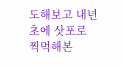도해보고 내년초에 삿포로 찍먹해본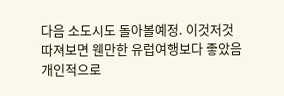다음 소도시도 돌아볼예정. 이것저것 따져보면 웬만한 유럽여행보다 좋았음 개인적으로